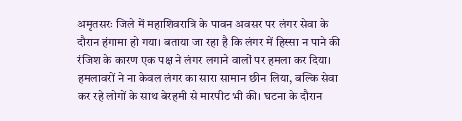अमृतसरः जिले में महाशिवरात्रि के पावन अवसर पर लंगर सेवा के दौरान हंगामा हो गया। बताया जा रहा है कि लंगर में हिस्सा न पाने की रंजिश के कारण एक पक्ष ने लंगर लगाने वालों पर हमला कर दिया। हमलावरों ने ना केवल लंगर का सारा सामान छीन लिया, बल्कि सेवा कर रहे लोगों के साथ बेरहमी से मारपीट भी की। घटना के दौरान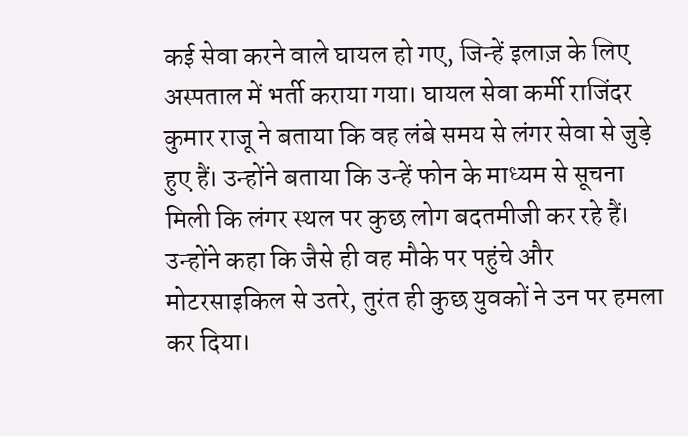कई सेवा करने वाले घायल हो गए, जिन्हें इलाज़ के लिए अस्पताल में भर्ती कराया गया। घायल सेवा कर्मी राजिंदर कुमार राजू ने बताया कि वह लंबे समय से लंगर सेवा से जुड़े हुए हैं। उन्होंने बताया कि उन्हें फोन के माध्यम से सूचना मिली कि लंगर स्थल पर कुछ लोग बदतमीजी कर रहे हैं।
उन्होंने कहा कि जैसे ही वह मौके पर पहुंचे और मोटरसाइकिल से उतरे, तुरंत ही कुछ युवकों ने उन पर हमला कर दिया।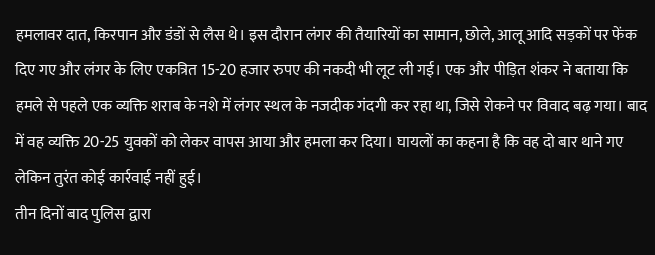हमलावर दात, किरपान और डंडों से लैस थे। इस दौरान लंगर की तैयारियों का सामान, छोले, आलू आदि सड़कों पर फेंक दिए गए और लंगर के लिए एकत्रित 15-20 हजार रुपए की नकदी भी लूट ली गई। एक और पीड़ित शंकर ने बताया कि हमले से पहले एक व्यक्ति शराब के नशे में लंगर स्थल के नजदीक गंदगी कर रहा था, जिसे रोकने पर विवाद बढ़ गया। बाद में वह व्यक्ति 20-25 युवकों को लेकर वापस आया और हमला कर दिया। घायलों का कहना है कि वह दो बार थाने गए लेकिन तुरंत कोई कार्रवाई नहीं हुई।
तीन दिनों बाद पुलिस द्वारा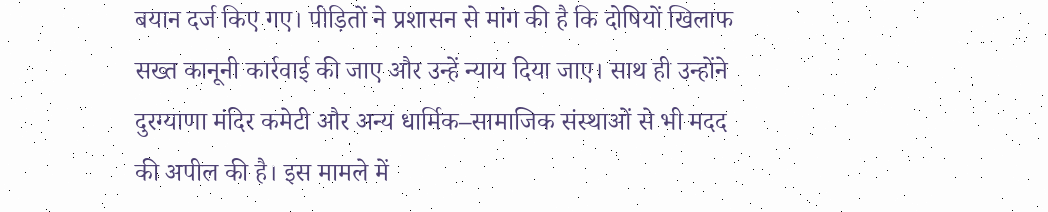बयान दर्ज किए गए। पीड़ितों ने प्रशासन से मांग की है कि दोषियों खिलाफ सख्त कानूनी कार्रवाई की जाए और उन्हें न्याय दिया जाए। साथ ही उन्होंने दुरग्याणा मंदिर कमेटी और अन्य धार्मिक–सामाजिक संस्थाओं से भी मदद की अपील की है। इस मामले में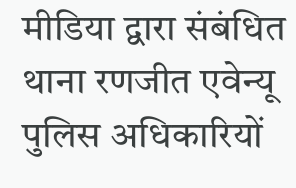मीडिया द्वारा संबंधित थाना रणजीत एवेन्यू पुलिस अधिकारियों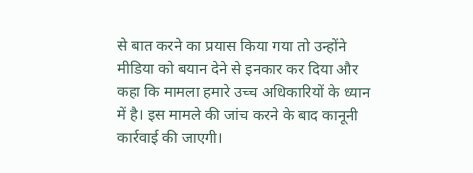से बात करने का प्रयास किया गया तो उन्होंने मीडिया को बयान देने से इनकार कर दिया और कहा कि मामला हमारे उच्च अधिकारियों के ध्यान में है। इस मामले की जांच करने के बाद कानूनी कार्रवाई की जाएगी।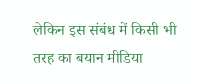लेकिन इस संबंध में किसी भी तरह का बयान मीडिया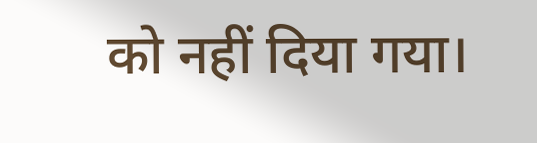को नहीं दिया गया।